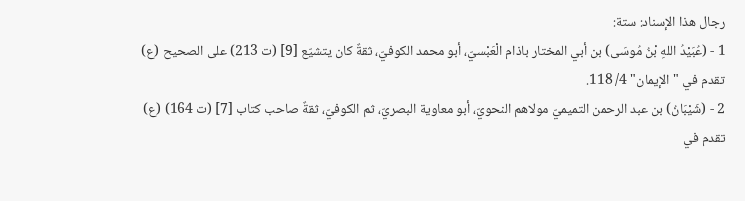رجال هذا الإسناد: ستة:
1 - (عُبَيْدُ اللهِ بْنُ مُوسَى) بن أبي المختار باذام الْعَبْسيّ، أبو محمد الكوفيّ، ثقةٌ كان يتشيّع [9] (ت 213) على الصحيح (ع) تقدم في "الإيمان" 4/ 118.
2 - (شَيْبَانُ) بن عبد الرحمن التميميّ مولاهم النحويّ، أبو معاوية البصريّ، ثم الكوفيّ، ثقةٌ صاحب كتاب [7] (ت 164) (ع) تقدم في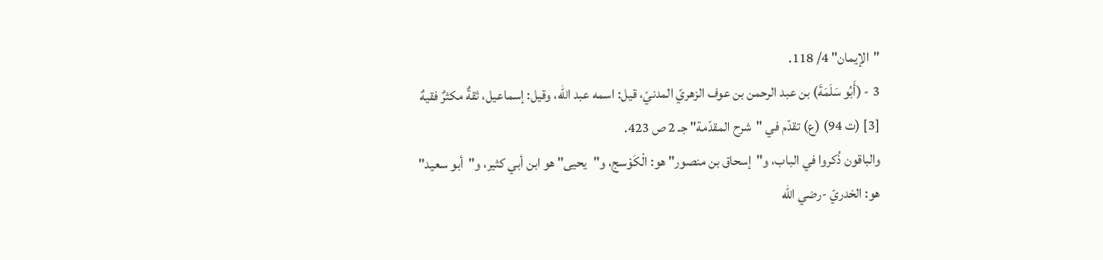"الإيمان" 4/ 118.
3 - (أَبُو سَلَمَةَ) بن عبد الرحمن بن عوف الزهريّ المدنيّ، قيل: اسمه عبد الله، وقيل: إسماعيل، ثقةٌ مكثرٌ فقيهٌ [3] (ت 94) (ع) تقدّم في "شرح المقدّمة" جـ 2 ص 423.
والباقون ذُكروا في الباب، و"إسحاق بن منصور" هو: الْكَوْسج، و"يحيى" هو ابن أبي كثير، و"أبو سعيد" هو: الخدريّ -رضي الله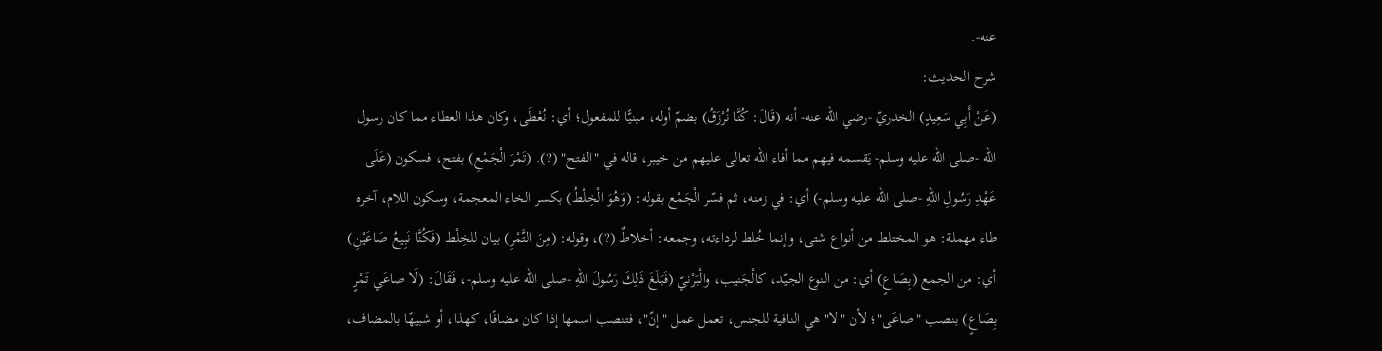عنه-.
شرح الحديث:
(عَنْ أَبِي سَعِيدٍ) الخدريّ -رضي الله عنه- أنه (قَالَ: كُنَّا نُرْزَقُ) بضمّ أوله، مبنيًّا للمفعول؛ أي: نُعْطَى، وكان هذا العطاء مما كان رسول الله -صلى الله عليه وسلم- يَقسمه فيهم مما أفاء الله تعالى عليهم من خيبر، قاله في "الفتح" (?). (تَمْرَ الْجَمْعِ) بفتح، فسكون (عَلَى عَهْدِ رَسُولِ اللهِ -صلى الله عليه وسلم-) أي: في زمنه، ثم فسّر الْجَمْع بقوله: (وَهُوَ الْخِلْطُ) بكسر الخاء المعجمة، وسكون اللام، آخره طاء مهملة: هو المختلط من أنواع شتى، وإنما خُلط لرداءته، وجمعه: أخلاطٌ (?)، وقوله: (مِنَ التَّمْرِ) بيان للخِلْط (فَكُنَّا نَبِيعُ صَاعَيْنِ) أي: من الجمع (بِصَاعٍ) أي: من النوع الجيّد، كالْجَنيب، والْبَرْنيّ (فَبَلَغَ ذَلِكَ رَسُولَ اللهِ -صلى الله عليه وسلم-، فَقَالَ: (لَا صاعَي تَمْرٍ بِصَاعٍ) بنصب "صاعَى"؛ لأن "لا" هي النافية للجنس، تعمل عمل "إنّ"، فتنصب اسمها إذا كان مضافًا، كهذا، أو شبيهًا بالمضاف،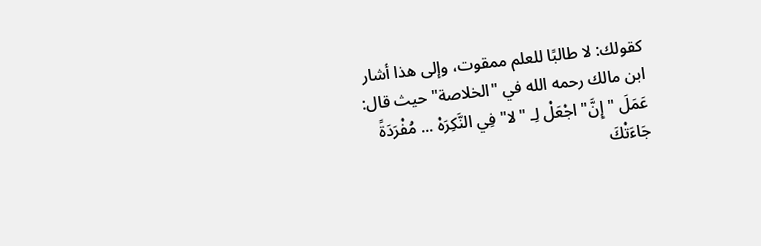كقولك: لا طالبًا للعلم ممقوت، وإلى هذا أشار ابن مالك رحمه الله في "الخلاصة" حيث قال:
عَمَلَ "إِنَّ" اجْعَلْ لِـ "لا" فِي النَّكِرَهْ ... مُفْرَدَةً جَاءَتْكَ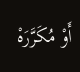أَوْ مُكَرَّرَهْ